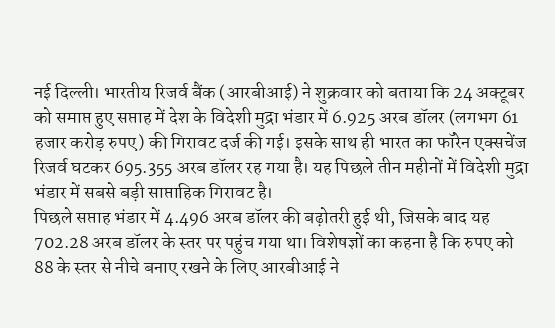नई दिल्ली। भारतीय रिजर्व बैंक (आरबीआई) ने शुक्रवार को बताया कि 24 अक्टूबर को समाप्त हुए सप्ताह में देश के विदेशी मुद्रा भंडार में 6.925 अरब डॉलर (लगभग 61 हजार करोड़ रुपए) की गिरावट दर्ज की गई। इसके साथ ही भारत का फॉरेन एक्सचेंज रिजर्व घटकर 695.355 अरब डॉलर रह गया है। यह पिछले तीन महीनों में विदेशी मुद्रा भंडार में सबसे बड़ी साप्ताहिक गिरावट है।
पिछले सप्ताह भंडार में 4.496 अरब डॉलर की बढ़ोतरी हुई थी, जिसके बाद यह 702.28 अरब डॉलर के स्तर पर पहुंच गया था। विशेषज्ञों का कहना है कि रुपए को 88 के स्तर से नीचे बनाए रखने के लिए आरबीआई ने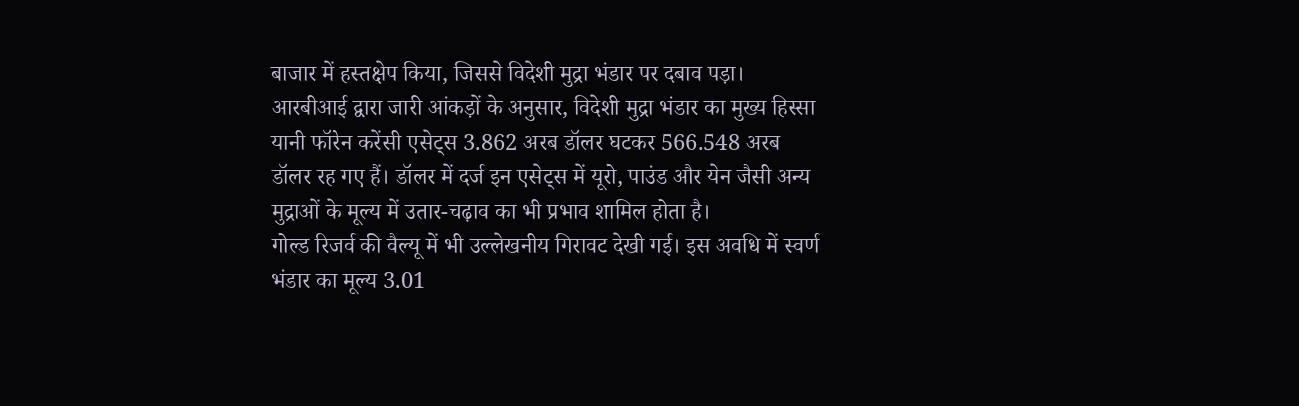बाजार में हस्तक्षेप किया, जिससे विदेशी मुद्रा भंडार पर दबाव पड़ा।
आरबीआई द्वारा जारी आंकड़ों के अनुसार, विदेशी मुद्रा भंडार का मुख्य हिस्सा यानी फॉरेन करेंसी एसेट्स 3.862 अरब डॉलर घटकर 566.548 अरब डॉलर रह गए हैं। डॉलर में दर्ज इन एसेट्स में यूरो, पाउंड और येन जैसी अन्य मुद्राओं के मूल्य में उतार-चढ़ाव का भी प्रभाव शामिल होता है।
गोल्ड रिजर्व की वैल्यू में भी उल्लेखनीय गिरावट देखी गई। इस अवधि में स्वर्ण भंडार का मूल्य 3.01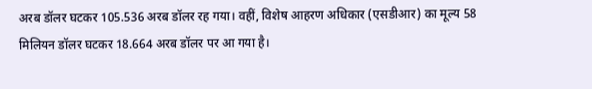अरब डॉलर घटकर 105.536 अरब डॉलर रह गया। वहीं, विशेष आहरण अधिकार (एसडीआर) का मूल्य 58 मिलियन डॉलर घटकर 18.664 अरब डॉलर पर आ गया है।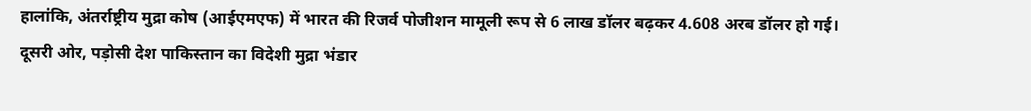हालांकि, अंतर्राष्ट्रीय मुद्रा कोष (आईएमएफ) में भारत की रिजर्व पोजीशन मामूली रूप से 6 लाख डॉलर बढ़कर 4.608 अरब डॉलर हो गई।
दूसरी ओर, पड़ोसी देश पाकिस्तान का विदेशी मुद्रा भंडार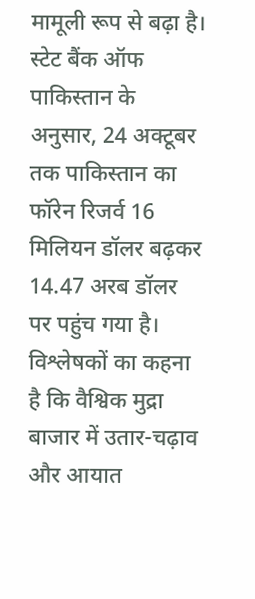मामूली रूप से बढ़ा है। स्टेट बैंक ऑफ पाकिस्तान के अनुसार, 24 अक्टूबर तक पाकिस्तान का फॉरेन रिजर्व 16 मिलियन डॉलर बढ़कर 14.47 अरब डॉलर पर पहुंच गया है।
विश्लेषकों का कहना है कि वैश्विक मुद्रा बाजार में उतार-चढ़ाव और आयात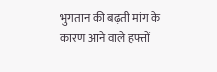भुगतान की बढ़ती मांग के कारण आने वाले हफ्तों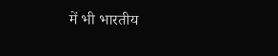में भी भारतीय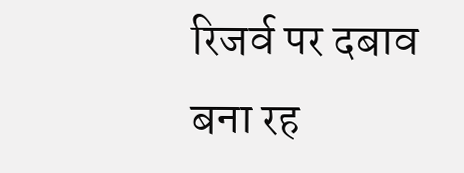रिजर्व पर दबाव बना रह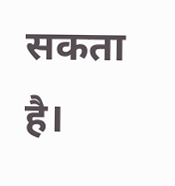सकता है।